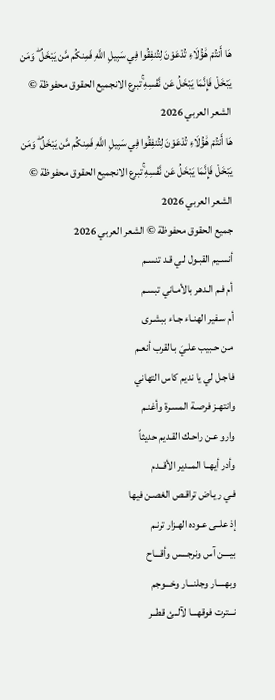هَا أَنتُمْ هَٰؤُلَاءِ تُدْعَوْنَ لِتُنفِقُوا فِي سَبِيلِ اللَّهِ فَمِنكُم مَّن يَبْخَلُ ۖ وَمَن يَبْخَلْ فَإِنَّمَا يَبْخَلُ عَن نَّفْسِهِ ۚتبرع الانجميع الحقوق محفوظة © الشعر العربي 2026
هَا أَنتُمْ هَٰؤُلَاءِ تُدْعَوْنَ لِتُنفِقُوا فِي سَبِيلِ اللَّهِ فَمِنكُم مَّن يَبْخَلُ ۖ وَمَن يَبْخَلْ فَإِنَّمَا يَبْخَلُ عَن نَّفْسِهِ ۚتبرع الانجميع الحقوق محفوظة © الشعر العربي 2026
جميع الحقوق محفوظة © الشعر العربي 2026
أنسـيم القبـول لـي قـد تنسـم
أم فـم الـدهر بالأمـاني تبسـم
أم سـفير الهنـاء جـاء ببشـرى
مـن حـبيب علـيَ بـالقرب أنعـم
فاجـل لي يا نديم كاس التهاني
وانتهـز فرصـة المسـرة وأغنـم
وارو عـن راحـك القـديم حديثاً
وأدر أيهــا المــدير الأقــدم
فـي ريـاض تراقـص الغصـن فيها
إذ علــى عـوده الهـزار ترنـم
بيــــن آس ونرجـــس وأقـــاح
وبهــــار وجلنـــار وخـــوجم
نـــترت فوقهـــا لآلــئ قطــر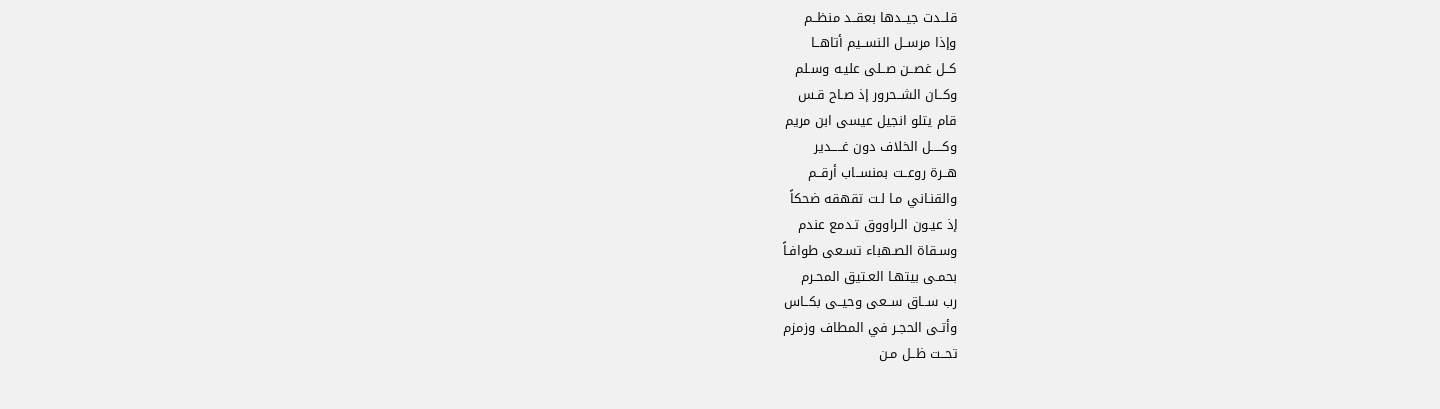قلــدت جيــدها بعقــد منظــم
وإذا مرســل النســيم أتاهــا
كــل غصــن صــلى عليـه وسـلم
وكــان الشــحرور إذ صـاح قـس
قام يتلو انجيل عيسى ابن مريم
وكـــــل الخلاف دون غـــــدير
هــرة روعــت بمنســاب أرقــم
والقنـاني مـا لـت تقهقه ضحكاً
إذ عيـون الـراووق تـدمع عندم
وسـقاة الصـهباء تسـعى طوافـاً
بحمـى بيتهـا العـتيق المحـرم
رب ســاق ســعى وحيــى بكــاس
وأتـى الحجـر في المطاف وزمزم
تحــت ظــل مـن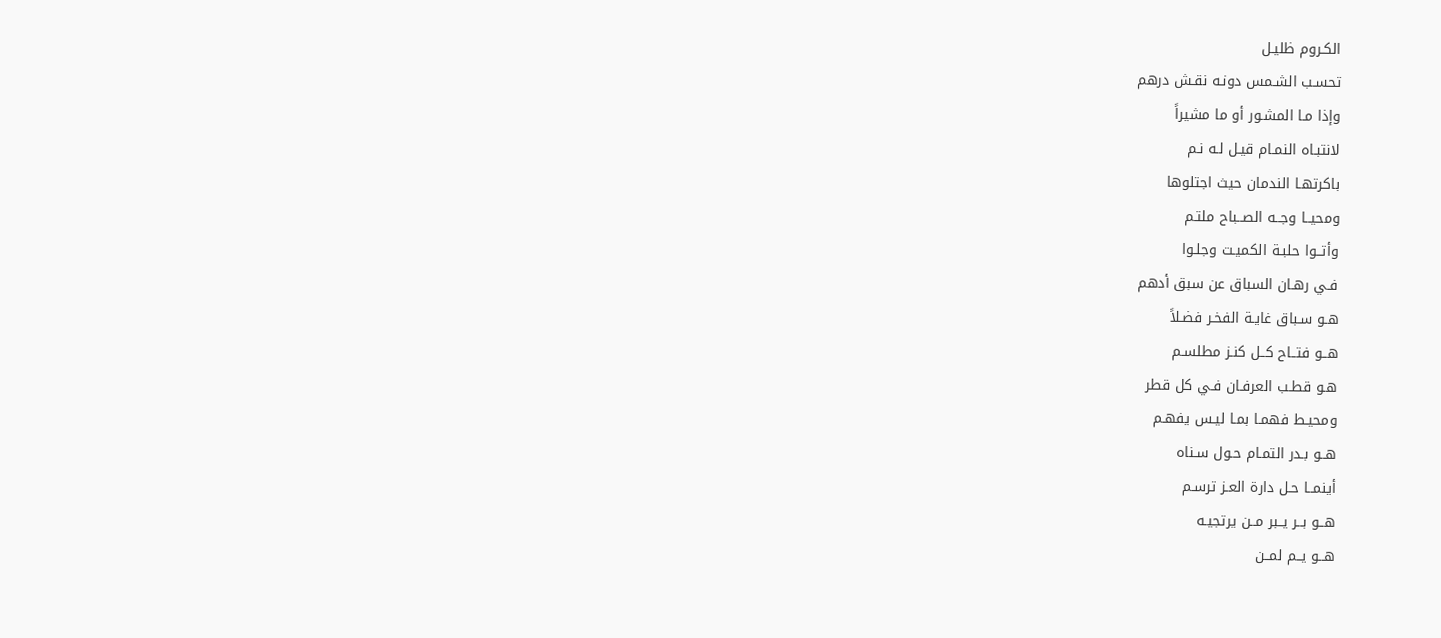الكـروم ظليـل
تحسـب الشـمس دونـه نقـش درهم
وإذا مـا المشـور أو ما مشيراً
لانتبـاه النمـام قيـل لـه نـم
باكرتهـا الندمان حيث اجتلوها
ومحيــا وجــه الصــباح ملتـم
وأتــوا حلبـة الكميـت وجلـوا
فـي رهـان السباق عن سبق أدهم
هـو سـباق غايـة الفخـر فضـلاً
هــو فتــاح كــل كنـز مطلسـم
هـو قطـب العرفـان فـي كل قطر
ومحيـط فهمـا بمـا ليـس يفهـم
هــو بـدر التمـام حـول سـناه
أينمــا حـل دارة العـز ترسـم
هــو بــر يــبر مــن يرتجيـه
هــو يــم لمــن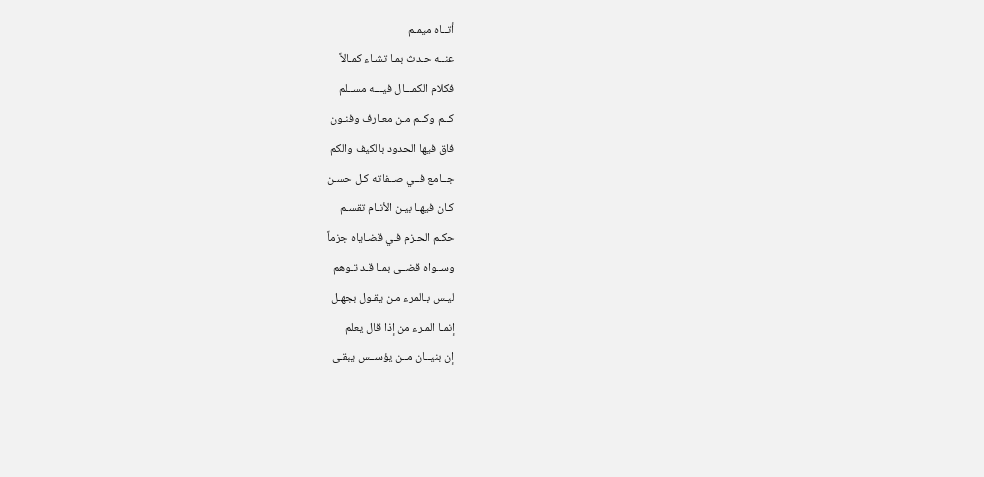أتــاه ميمـم
عنــه حـدث بمـا تشـاء كمـالاً
فكلام الكمـــال فيـــه مســلم
كــم وكــم مـن معـارف وفنـون
فاق فيها الحدود بالكيف والكم
جــامع فــي صــفاته كـل حسـن
كـان فيهـا بيـن الأنـام تقسـم
حكـم الحـزم فـي قضـاياه جزماً
وســواه قضــى بمـا قـد تـوهم
ليـس بـالمرء مـن يقـول بجهـل
إنمـا المـرء من إذا قال يعلم
إن بنيــان مــن يؤســس يبقـى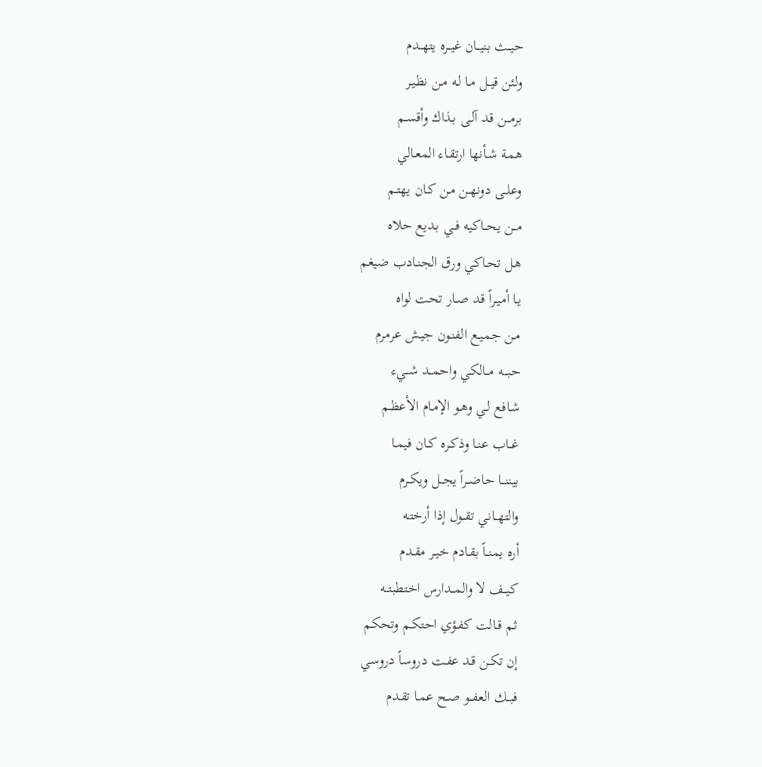حيــث بنيــان غيــره يتهــدم
ولئن قيــل مـا لـه مـن نظيـر
برمــن قـد آلـى بـذاك وأقسـم
همـة شـأنها ارتقـاء المعـالي
وعلــى دونهـن مـن كـان يهتـم
مــن يحــاكيه فــي بـديع حلاه
هـل تحـاكي ورق الجنـادب ضيغم
يـا أميـراً قـد صـار تحت لواه
مـن جميـع الفنـون جيـش عرمرم
حبـــه مــالكي واحمــد شــيء
شـافع لـي وهـو الإمـام الأعظـم
غــاب عنـا وذكـره كـان فيمـا
بيننــا حاضــراً يجــل ويكـرم
والتهــاني تقــول إذا أرختـه
أره يمنــاً بقـادم خيـر مقـدم
كيــف لا والمــدارس اختطبتــه
ثـم قـالت كفـؤي احتكـم وتحكم
إن تكـن قـد عفـت دروساً دروسي
فبــك العفــو صـح عمـا تقـدم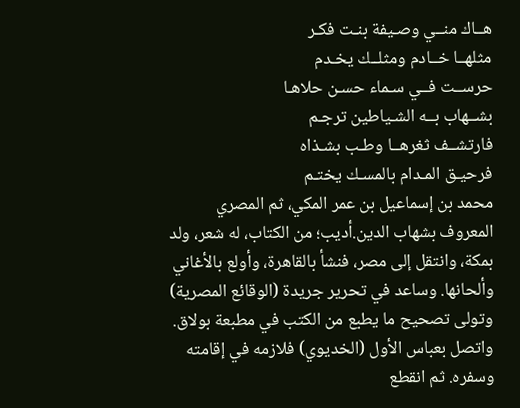هــاك منــي وصـيفة بنـت فكـر
مثلهــا خــادم ومثلــك يخـدم
حرســت فــي سـماء حسـن حلاهـا
بشــهاب بــه الشـياطين ترجـم
فارتشــف ثغرهــا وطـب بشـذاه
فرحيـق المـدام بالمسـك يختـم
محمد بن إسماعيل بن عمر المكي، ثم المصري المعروف بشهاب الدين.أديب؛ من الكتاب، له شعر، ولد بمكة، وانتقل إلى مصر، فنشأ بالقاهرة، وأولع بالأغاني وألحانها. وساعد في تحرير جريدة (الوقائع المصرية) وتولى تصحيح ما يطبع من الكتب في مطبعة بولاق. واتصل بعباس الأول (الخديوي) فلازمه في إقامته وسفره. ثم انقطع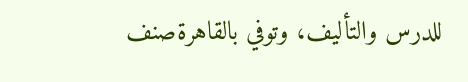للدرس والتأليف، وتوفي بالقاهرةصنف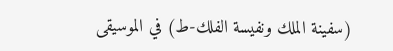(سفينة الملك ونفيسة الفلك-ط) في الموسيقى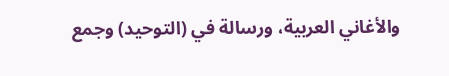والأغاني العربية، ورسالة في (التوحيد) وجمع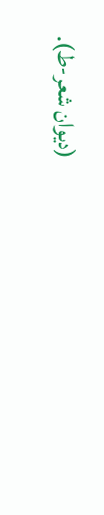(ديوان شعر-ط).